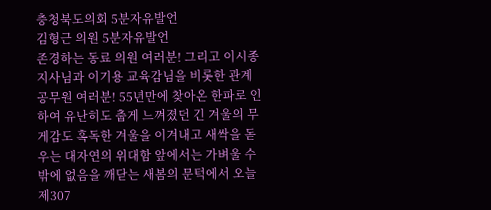충청북도의회 5분자유발언
김형근 의원 5분자유발언
존경하는 동료 의원 여러분! 그리고 이시종 지사님과 이기용 교육감님을 비롯한 관계 공무원 여러분! 55년만에 찾아온 한파로 인하여 유난히도 춥게 느껴졌던 긴 겨울의 무게감도 혹독한 겨울을 이겨내고 새싹을 돋우는 대자연의 위대함 앞에서는 가벼울 수밖에 없음을 깨닫는 새봄의 문턱에서 오늘 제307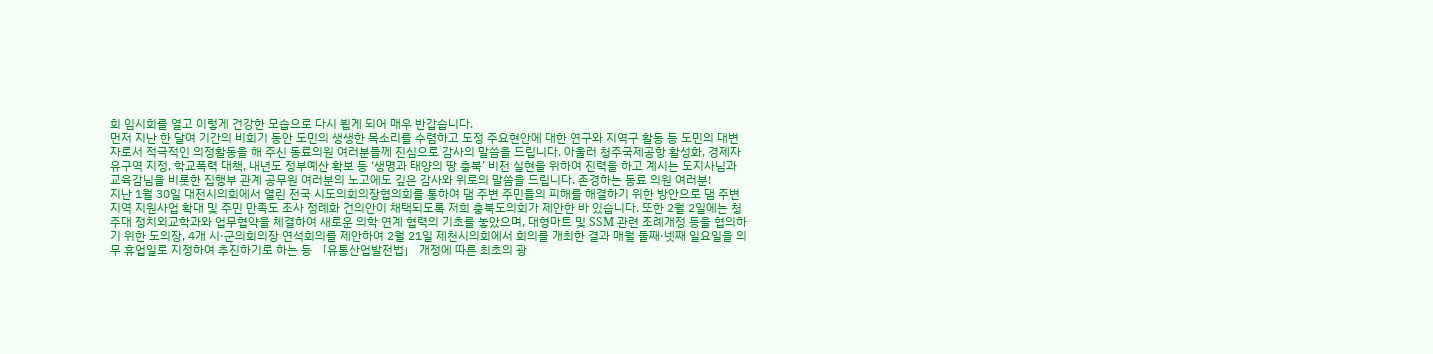회 임시회를 열고 이렇게 건강한 모습으로 다시 뵙게 되어 매우 반갑습니다.
먼저 지난 한 달여 기간의 비회기 동안 도민의 생생한 목소리를 수렴하고 도정 주요현안에 대한 연구와 지역구 활동 등 도민의 대변자로서 적극적인 의정활동을 해 주신 동료의원 여러분들께 진심으로 감사의 말씀을 드립니다. 아울러 청주국제공항 활성화, 경제자유구역 지정, 학교폭력 대책, 내년도 정부예산 확보 등 ‘생명과 태양의 땅 충북’ 비전 실현을 위하여 진력을 하고 계시는 도지사님과 교육감님을 비롯한 집행부 관계 공무원 여러분의 노고에도 깊은 감사와 위로의 말씀을 드립니다. 존경하는 동료 의원 여러분!
지난 1월 30일 대전시의회에서 열린 전국 시도의회의장협의회를 통하여 댐 주변 주민들의 피해를 해결하기 위한 방안으로 댐 주변지역 지원사업 확대 및 주민 만족도 조사 정례화 건의안이 채택되도록 저희 충북도의회가 제안한 바 있습니다. 또한 2월 2일에는 청주대 정치외교학과와 업무협약을 체결하여 새로운 의학 연계 협력의 기초를 놓았으며, 대형마트 및 SSM 관련 조례개정 등을 협의하기 위한 도의장, 4개 시·군의회의장 연석회의를 제안하여 2월 21일 제천시의회에서 회의를 개최한 결과 매월 둘째·넷째 일요일을 의무 휴업일로 지정하여 추진하기로 하는 등 「유통산업발전법」 개정에 따른 최초의 광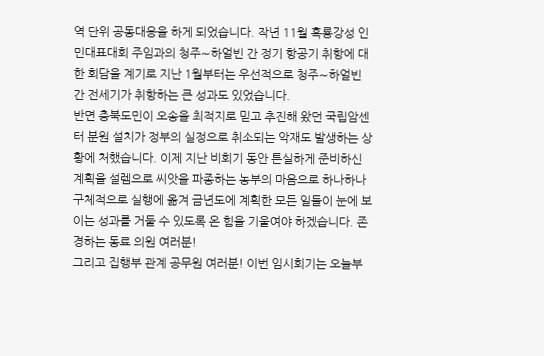역 단위 공동대응을 하게 되었습니다. 작년 11월 흑룡강성 인민대표대회 주임과의 청주∼하얼빈 간 정기 항공기 취항에 대한 회담을 계기로 지난 1월부터는 우선적으로 청주∼하얼빈 간 전세기가 취항하는 큰 성과도 있었습니다.
반면 충북도민이 오송을 최적지로 믿고 추진해 왔던 국립암센터 분원 설치가 정부의 실정으로 취소되는 악재도 발생하는 상황에 처했습니다. 이제 지난 비회기 동안 튼실하게 준비하신 계획을 설렘으로 씨앗을 파종하는 농부의 마음으로 하나하나 구체적으로 실행에 옮겨 금년도에 계획한 모든 일들이 눈에 보이는 성과를 거둘 수 있도록 온 힘을 기울여야 하겠습니다. 존경하는 동료 의원 여러분!
그리고 집행부 관계 공무원 여러분! 이번 임시회기는 오늘부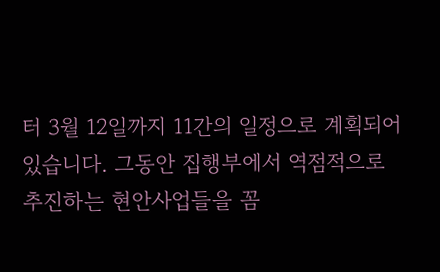터 3월 12일까지 11간의 일정으로 계획되어 있습니다. 그동안 집행부에서 역점적으로 추진하는 현안사업들을 꼼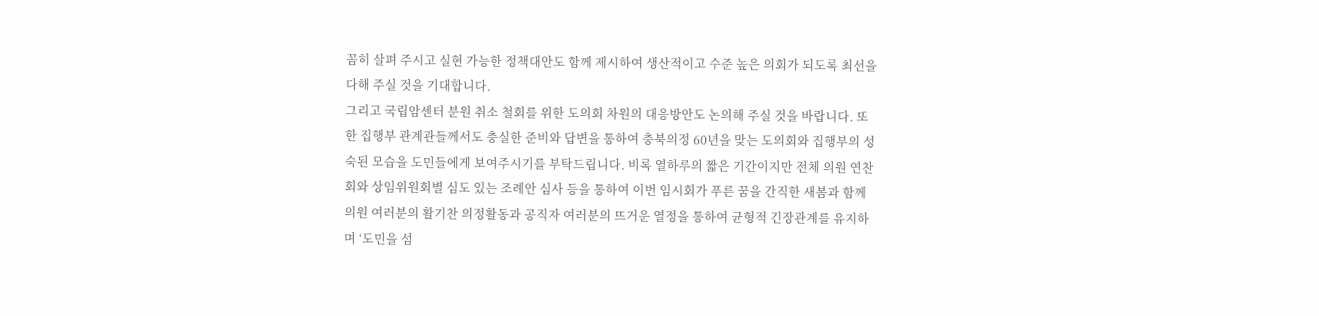꼼히 살펴 주시고 실현 가능한 정책대안도 함께 제시하여 생산적이고 수준 높은 의회가 되도록 최선을 다해 주실 것을 기대합니다.
그리고 국립암센터 분원 취소 철회를 위한 도의회 차원의 대응방안도 논의해 주실 것을 바랍니다. 또한 집행부 관계관들께서도 충실한 준비와 답변을 통하여 충북의정 60년을 맞는 도의회와 집행부의 성숙된 모습을 도민들에게 보여주시기를 부탁드립니다. 비록 열하루의 짧은 기간이지만 전체 의원 연찬회와 상임위원회별 심도 있는 조례안 심사 등을 통하여 이번 임시회가 푸른 꿈을 간직한 새봄과 함께 의원 여러분의 활기찬 의정활동과 공직자 여러분의 뜨거운 열정을 통하여 균형적 긴장관계를 유지하며 ‘도민을 섬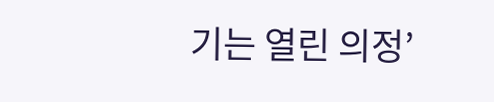기는 열린 의정’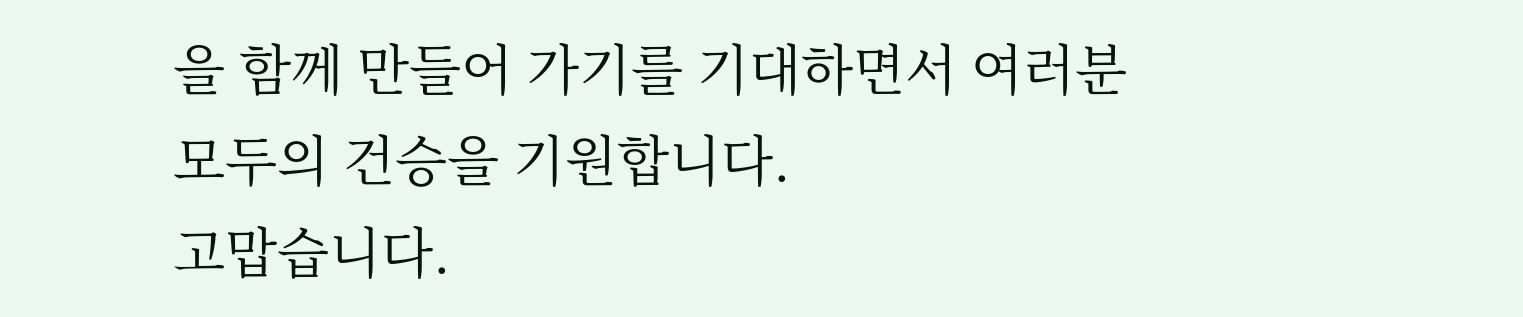을 함께 만들어 가기를 기대하면서 여러분 모두의 건승을 기원합니다.
고맙습니다.